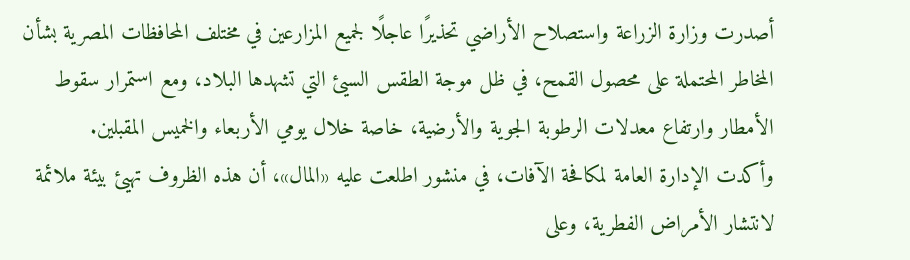أصدرت وزارة الزراعة واستصلاح الأراضي تحذيرًا عاجلًا لجميع المزارعين في مختلف المحافظات المصرية بشأن المخاطر المحتملة على محصول القمح، في ظل موجة الطقس السيئ التي تشهدها البلاد، ومع استمرار سقوط الأمطار وارتفاع معدلات الرطوبة الجوية والأرضية، خاصة خلال يومي الأربعاء والخميس المقبلين.
وأكدت الإدارة العامة لمكافحة الآفات، في منشور اطلعت عليه «المال»، أن هذه الظروف تهيئ بيئة ملائمة لانتشار الأمراض الفطرية، وعلى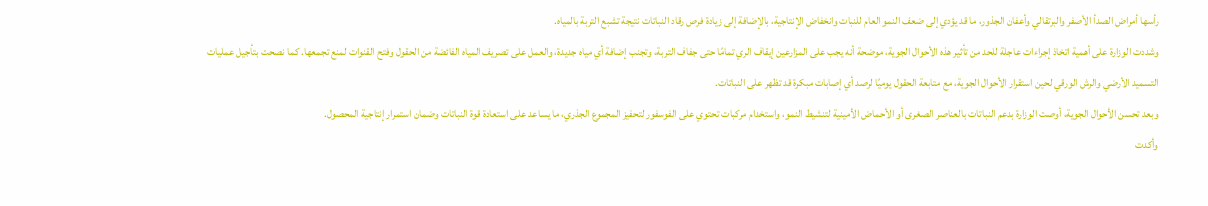رأسها أمراض الصدأ الأصفر والبرتقالي وأعفان الجذور، ما قد يؤدي إلى ضعف النمو العام للنبات وانخفاض الإنتاجية، بالإضافة إلى زيادة فرص رقاد النباتات نتيجة تشبع التربة بالمياه.
وشددت الوزارة على أهمية اتخاذ إجراءات عاجلة للحد من تأثير هذه الأحوال الجوية، موضحة أنه يجب على المزارعين إيقاف الري تمامًا حتى جفاف التربة، وتجنب إضافة أي مياه جديدة، والعمل على تصريف المياه الفائضة من الحقول وفتح القنوات لمنع تجمعها. كما نصحت بتأجيل عمليات التسميد الأرضي والرش الورقي لحين استقرار الأحوال الجوية، مع متابعة الحقول يوميًا لرصد أي إصابات مبكرة قد تظهر على النباتات.
وبعد تحسن الأحوال الجوية، أوصت الوزارة بدعم النباتات بالعناصر الصغرى أو الأحماض الأمينية لتنشيط النمو، واستخدام مركبات تحتوي على الفوسفور لتحفيز المجموع الجذري، ما يساعد على استعادة قوة النباتات وضمان استمرار إنتاجية المحصول.
وأكدت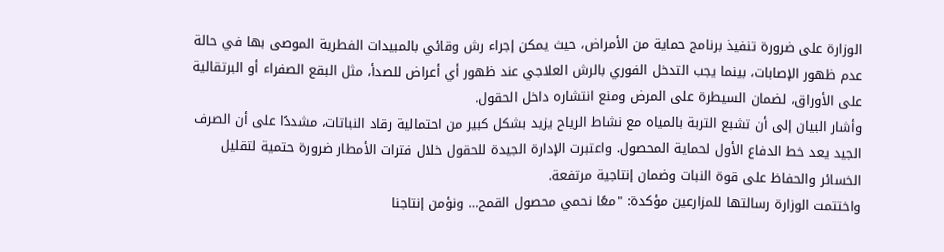الوزارة على ضرورة تنفيذ برنامج حماية من الأمراض، حيث يمكن إجراء رش وقائي بالمبيدات الفطرية الموصى بها في حالة عدم ظهور الإصابات، بينما يجب التدخل الفوري بالرش العلاجي عند ظهور أي أعراض للصدأ، مثل البقع الصفراء أو البرتقالية على الأوراق، لضمان السيطرة على المرض ومنع انتشاره داخل الحقول.
وأشار البيان إلى أن تشبع التربة بالمياه مع نشاط الرياح يزيد بشكل كبير من احتمالية رقاد النباتات، مشددًا على أن الصرف الجيد يعد خط الدفاع الأول لحماية المحصول. واعتبرت الإدارة الجيدة للحقول خلال فترات الأمطار ضرورة حتمية لتقليل الخسائر والحفاظ على قوة النبات وضمان إنتاجية مرتفعة.
واختتمت الوزارة رسالتها للمزارعين مؤكدة: "معًا نحمي محصول القمح… ونؤمن إنتاجنا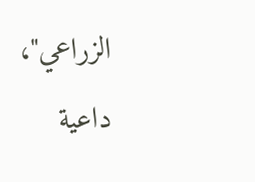الزراعي"، داعية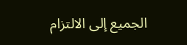الجميع إلى الالتزام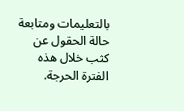بالتعليمات ومتابعة حالة الحقول عن كثب خلال هذه الفترة الحرجة.